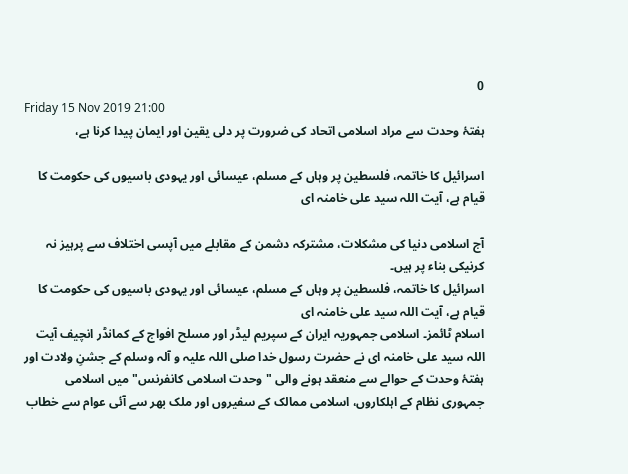0
Friday 15 Nov 2019 21:00
ہفتۂ وحدت سے مراد اسلامی اتحاد کی ضرورت پر دلی یقین اور ایمان پیدا کرنا ہے،

اسرائیل کا خاتمہ، فلسطین پر وہاں کے مسلم، عیسائی اور یہودی باسیوں کی حکومت کا قیام ہے، آیت اللہ سید علی خامنہ ای

آج اسلامی دنیا کی مشکلات، مشترکہ دشمن کے مقابلے میں آپسی اختلاف سے پرہیز نہ کرنیکی بناء پر ہیں۔
اسرائیل کا خاتمہ، فلسطین پر وہاں کے مسلم، عیسائی اور یہودی باسیوں کی حکومت کا قیام ہے، آیت اللہ سید علی خامنہ ای
اسلام ٹائمز۔ اسلامی جمہوریہ ایران کے سپریم لیڈر اور مسلح افواج کے کمانڈر انچیف آیت اللہ سید علی خامنہ ای نے حضرت رسول خدا صلی اللہ علیہ و آلہ وسلم کے جشنِ ولادت اور ہفتۂ وحدت کے حوالے سے منعقد ہونے والی "وحدت اسلامی کانفرنس" میں اسلامی جمہوری نظام کے اہلکاروں، اسلامی ممالک کے سفیروں اور ملک بھر سے آئی عوام سے خطاب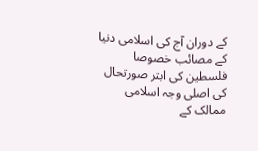کے دوران آج کی اسلامی دنیا کے مصائب خصوصا فلسطین کی ابتر صورتحال کی اصلی وجہ اسلامی ممالک کے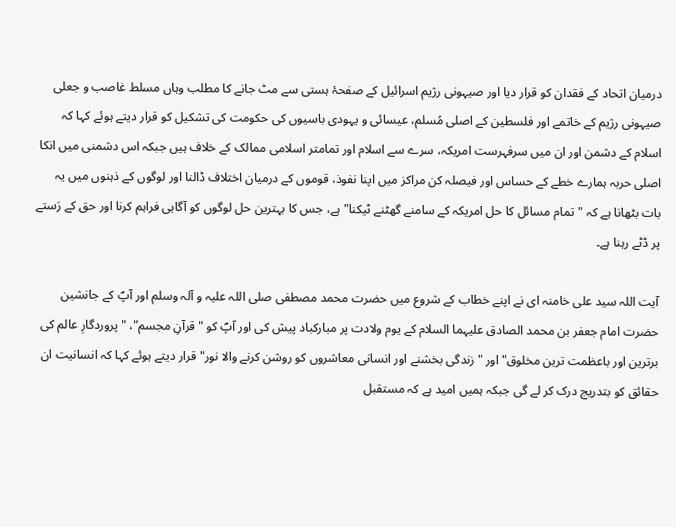درمیان اتحاد کے فقدان کو قرار دیا اور صیہونی رژیم اسرائیل کے صفحۂ ہستی سے مٹ جانے کا مطلب وہاں مسلط غاصب و جعلی صیہونی رژیم کے خاتمے اور فلسطین کے اصلی مُسلم، عیسائی و یہودی باسیوں کی حکومت کی تشکیل کو قرار دیتے ہوئے کہا کہ اسلام کے دشمن اور ان میں سرفہرست امریکہ، سرے سے اسلام اور تمامتر اسلامی ممالک کے خلاف ہیں جبکہ اس دشمنی میں انکا اصلی حربہ ہمارے خطے کے حساس اور فیصلہ کن مراکز میں اپنا نفوذ، قوموں کے درمیان اختلاف ڈالنا اور لوگوں کے ذہنوں میں یہ بات بٹھانا ہے کہ "تمام مسائل کا حل امریکہ کے سامنے گھٹنے ٹیکنا" ہے، جس کا بہترین حل لوگوں کو آگاہی فراہم کرنا اور حق کے رَستے پر ڈٹے رہنا ہے۔

آیت اللہ سید علی خامنہ ای نے اپنے خطاب کے شروع میں حضرت محمد مصطفی صلی اللہ علیہ و آلہ وسلم اور آپؐ کے جانشین حضرت امام جعفر بن محمد الصادق علیہما السلام کے یوم ولادت پر مبارکباد پیش کی اور آپؐ کو "قرآنِ مجسم"، "پروردگارِ عالم کی برترین اور باعظمت ترین مخلوق" اور "زندگی بخشنے اور انسانی معاشروں کو روشن کرنے والا نور" قرار دیتے ہوئے کہا کہ انسانیت ان حقائق کو بتدریج درک کر لے گی جبکہ ہمیں امید ہے کہ مستقبل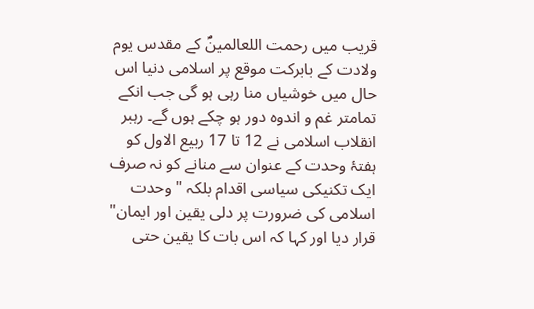قریب میں رحمت اللعالمینؐ کے مقدس یوم ولادت کے بابرکت موقع پر اسلامی دنیا اس حال میں خوشیاں منا رہی ہو گی جب انکے تمامتر غم و اندوہ دور ہو چکے ہوں گے۔ رہبر انقلاب اسلامی نے 12 تا 17 ربیع الاول کو ہفتۂ وحدت کے عنوان سے منانے کو نہ صرف ایک تکنیکی سیاسی اقدام بلکہ "وحدت اسلامی کی ضرورت پر دلی یقین اور ایمان" قرار دیا اور کہا کہ اس بات کا یقین حتی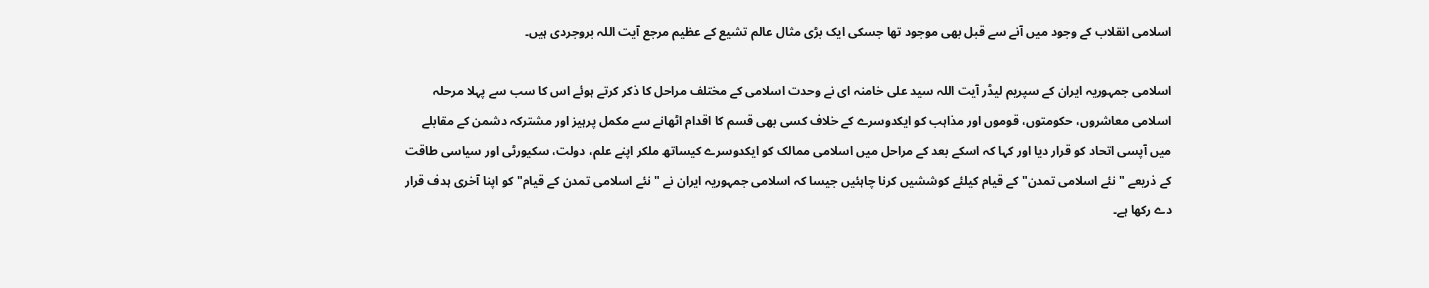اسلامی انقلاب کے وجود میں آنے سے قبل بھی موجود تھا جسکی ایک بڑی مثال عالم تشیع کے عظیم مرجع آیت اللہ بروجردی ہیں۔

اسلامی جمہوریہ ایران کے سپریم لیڈر آیت اللہ سید علی خامنہ ای نے وحدت اسلامی کے مختلف مراحل کا ذکر کرتے ہوئے اس کا سب سے پہلا مرحلہ اسلامی معاشروں، حکومتوں، قوموں اور مذاہب کو ایکدوسرے کے خلاف کسی بھی قسم کا اقدام اٹھانے سے مکمل پرہیز اور مشترکہ دشمن کے مقابلے میں آپسی اتحاد کو قرار دیا اور کہا کہ اسکے بعد کے مراحل میں اسلامی ممالک کو ایکدوسرے کیساتھ ملکر اپنے علم، دولت، سکیورٹی اور سیاسی طاقت کے ذریعے "نئے اسلامی تمدن" کے قیام کیلئے کوششیں کرنا چاہئیں جیسا کہ اسلامی جمہوریہ ایران نے "نئے اسلامی تمدن کے قیام" کو اپنا آخری ہدف قرار دے رکھا ہے۔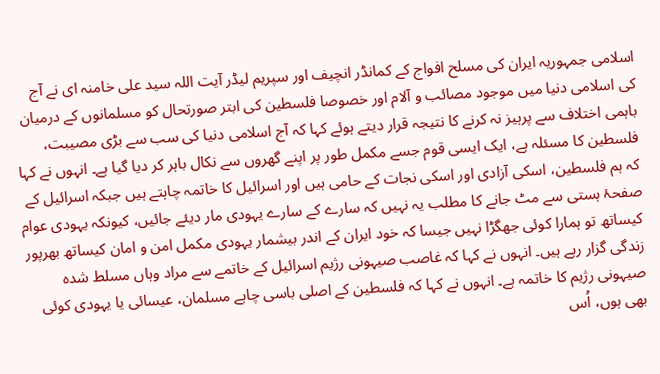اسلامی جمہوریہ ایران کی مسلح افواج کے کمانڈر انچیف اور سپریم لیڈر آیت اللہ سید علی خامنہ ای نے آج کی اسلامی دنیا میں موجود مصائب و آلام اور خصوصا فلسطین کی ابتر صورتحال کو مسلمانوں کے درمیان باہمی اختلاف سے پرہیز نہ کرنے کا نتیجہ قرار دیتے ہوئے کہا کہ آج اسلامی دنیا کی سب سے بڑی مصیبت، فلسطین کا مسئلہ ہے، ایک ایسی قوم جسے مکمل طور پر اپنے گھروں سے نکال باہر کر دیا گیا ہے۔ انہوں نے کہا کہ ہم فلسطین، اسکی آزادی اور اسکی نجات کے حامی ہیں اور اسرائیل کا خاتمہ چاہتے ہیں جبکہ اسرائیل کے صفحۂ ہستی سے مٹ جانے کا مطلب یہ نہیں کہ سارے کے سارے یہودی مار دیئے جائیں، کیونکہ یہودی عوام کیساتھ تو ہمارا کوئی جھگڑا نہیں جیسا کہ خود ایران کے اندر بیشمار یہودی مکمل امن و امان کیساتھ بھرپور زندگی گزار رہے ہیں۔ انہوں نے کہا کہ غاصب صیہونی رژیم اسرائیل کے خاتمے سے مراد وہاں مسلط شدہ صیہونی رژیم کا خاتمہ ہے۔ انہوں نے کہا کہ فلسطین کے اصلی باسی چاہے مسلمان، عیسائی یا یہودی کوئی بھی ہوں، اُس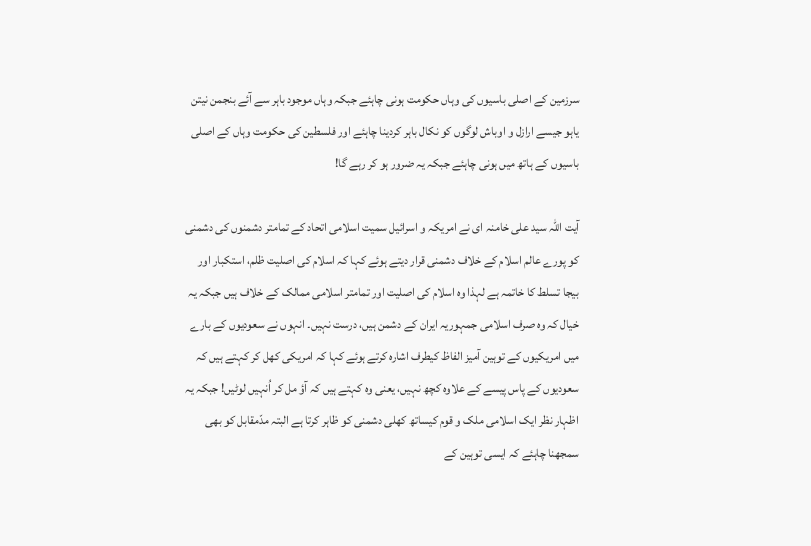سرزمین کے اصلی باسیوں کی وہاں حکومت ہونی چاہئے جبکہ وہاں موجود باہر سے آئے بنجمن نیتن یاہو جیسے ارازل و اوباش لوگوں کو نکال باہر کردینا چاہئے اور فلسطین کی حکومت وہاں کے اصلی باسیوں کے ہاتھ میں ہونی چاہئے جبکہ یہ ضرور ہو کر رہے گا!

آیت اللہ سید علی خامنہ ای نے امریکہ و اسرائیل سمیت اسلامی اتحاد کے تمامتر دشمنوں کی دشمنی کو پورے عالم اسلام کے خلاف دشمنی قرار دیتے ہوئے کہا کہ اسلام کی اصلیت ظلم، استکبار اور بیجا تسلط کا خاتمہ ہے لہذا وہ اسلام کی اصلیت اور تمامتر اسلامی ممالک کے خلاف ہیں جبکہ یہ خیال کہ وہ صرف اسلامی جمہوریہ ایران کے دشمن ہیں، درست نہیں۔ انہوں نے سعودیوں کے بارے میں امریکیوں کے توہین آمیز الفاظ کیطرف اشارہ کرتے ہوئے کہا کہ امریکی کھل کر کہتے ہیں کہ سعودیوں کے پاس پیسے کے علاوہ کچھ نہیں، یعنی وہ کہتے ہیں کہ آؤ مل کر اُنہیں لوٹیں! جبکہ یہ اظہار نظر ایک اسلامی ملک و قوم کیساتھ کھلی دشمنی کو ظاہر کرتا ہے البتہ مدّمقابل کو بھی سمجھنا چاہئے کہ ایسی توہین کے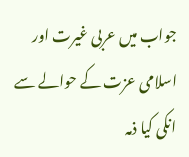جواب میں عربی غیرت اور اسلامی عزت کے حوالے سے انکی کیا ذمہ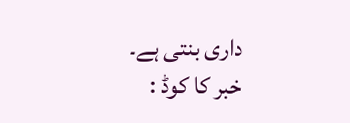داری بنتی ہے۔
خبر کا کوڈ :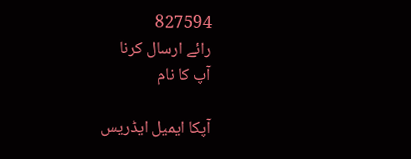827594
رائے ارسال کرنا
آپ کا نام

آپکا ایمیل ایڈریس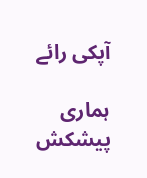آپکی رائے

ہماری پیشکش